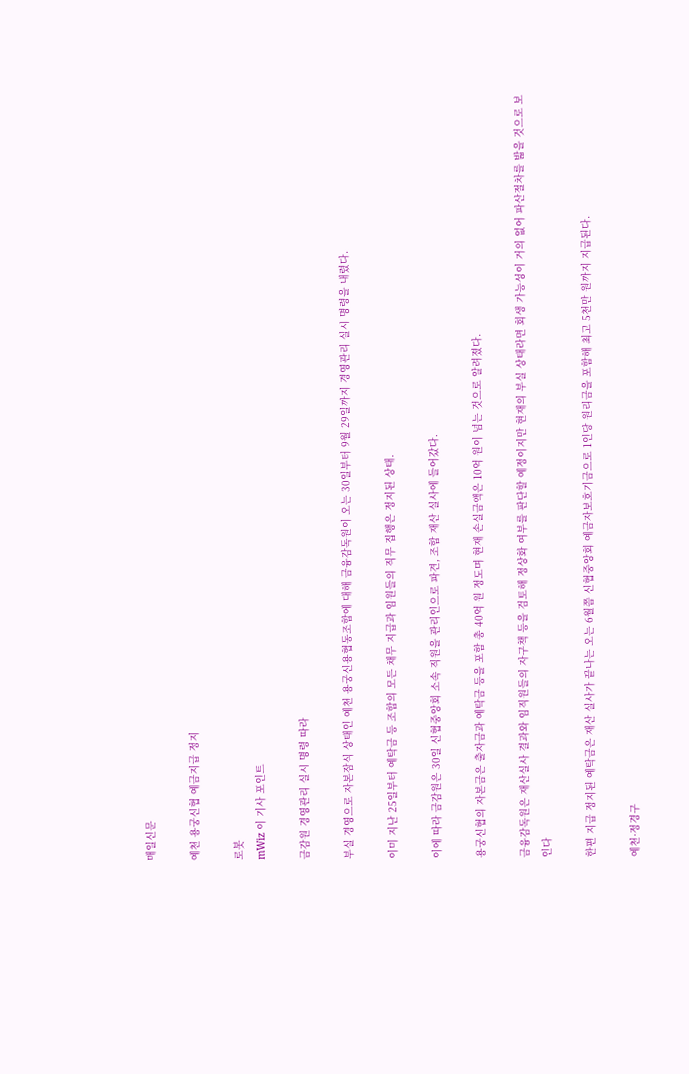매일신문

예천 용궁신협 예금지급 정지

로봇
mWiz 이 기사 포인트

금감원 경영관리 실시 명령 따라

부실 경영으로 자본잠식 상태인 예천 용궁신용협동조합에 대해 금융감독원이 오는 30일부터 9월 29일까지 경영관리 실시 명령을 내렸다.

이미 지난 25일부터 예탁금 등 조합의 모든 채무 지급과 임원들의 직무 집행은 정지된 상태.

이에 따라 금감원은 30일 신협중앙회 소속 직원을 관리인으로 파견, 조합 재산 실사에 들어갔다.

용궁신협의 자본금은 출자금과 예탁금 등을 포함 총 40억 원 정도며 현재 손실금액은 10억 원이 넘는 것으로 알려졌다.

금융감독원은 재산실사 결과와 임직원들의 자구책 등을 검토해 정상화 여부를 판단할 예정이지만 현재의 부실 상태라면 회생 가능성이 거의 없어 파산절차를 밟을 것으로 보인다

한편 지급 정지된 예탁금은 재산 실사가 끝나는 오는 6월쯤 신협중앙회 예금자보호기금으로 1인당 원리금을 포함해 최고 5천만 원까지 지급된다.

예천·정경구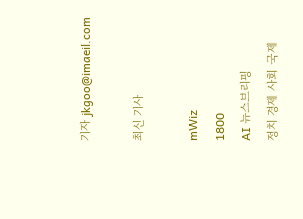기자 jkgoo@imaeil.com

최신 기사

mWiz
1800
AI 뉴스브리핑
정치 경제 사회 국제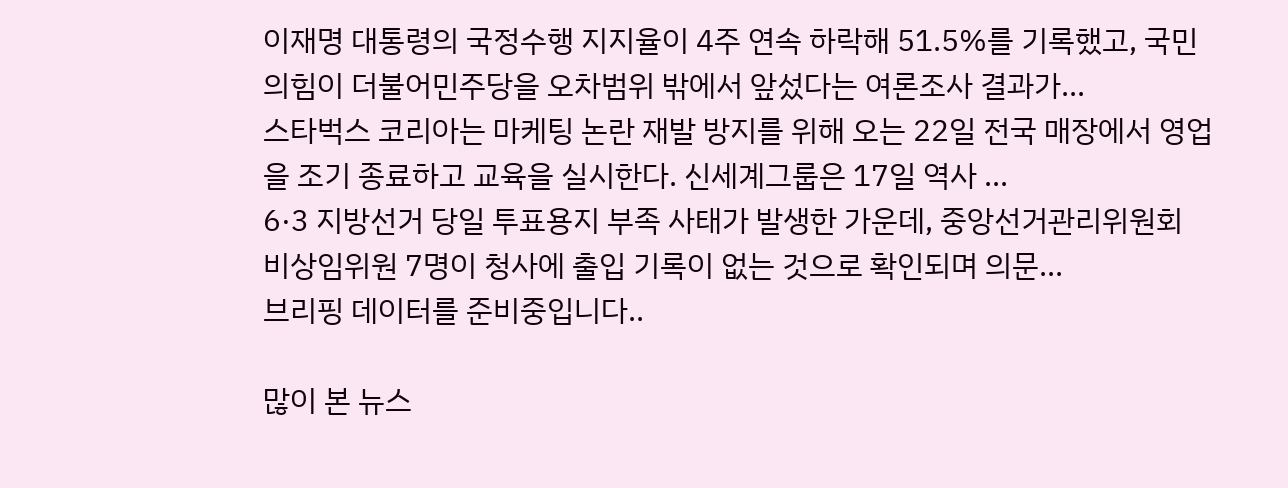이재명 대통령의 국정수행 지지율이 4주 연속 하락해 51.5%를 기록했고, 국민의힘이 더불어민주당을 오차범위 밖에서 앞섰다는 여론조사 결과가...
스타벅스 코리아는 마케팅 논란 재발 방지를 위해 오는 22일 전국 매장에서 영업을 조기 종료하고 교육을 실시한다. 신세계그룹은 17일 역사 ...
6·3 지방선거 당일 투표용지 부족 사태가 발생한 가운데, 중앙선거관리위원회 비상임위원 7명이 청사에 출입 기록이 없는 것으로 확인되며 의문...
브리핑 데이터를 준비중입니다..

많이 본 뉴스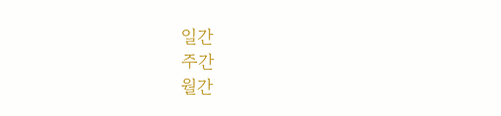일간
주간
월간